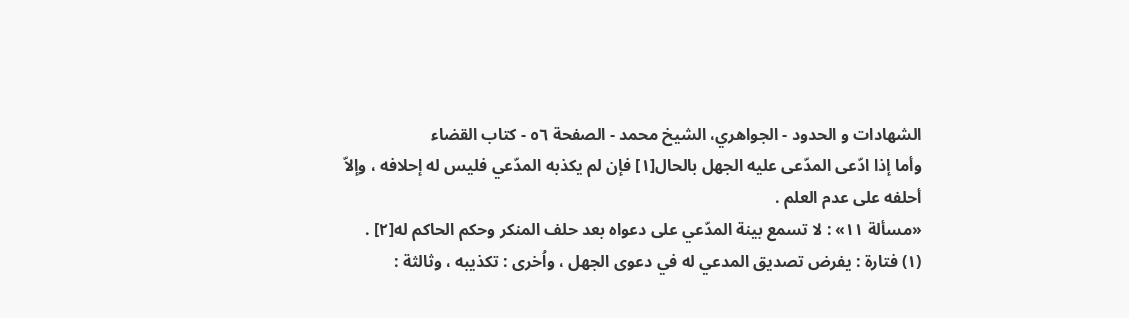الشهادات و الحدود - الجواهري، الشيخ محمد - الصفحة ٥٦ - كتاب القضاء
وأما إذا ادّعى المدّعى عليه الجهل بالحال[١] فإن لم يكذبه المدّعي فليس له إحلافه ، وإلاّ أحلفه على عدم العلم .
«مسألة ١١» : لا تسمع بينة المدّعي على دعواه بعد حلف المنكر وحكم الحاكم له[٢] .
(١) فتارة : يفرض تصديق المدعي له في دعوى الجهل ، واُخرى : تكذيبه ، وثالثة :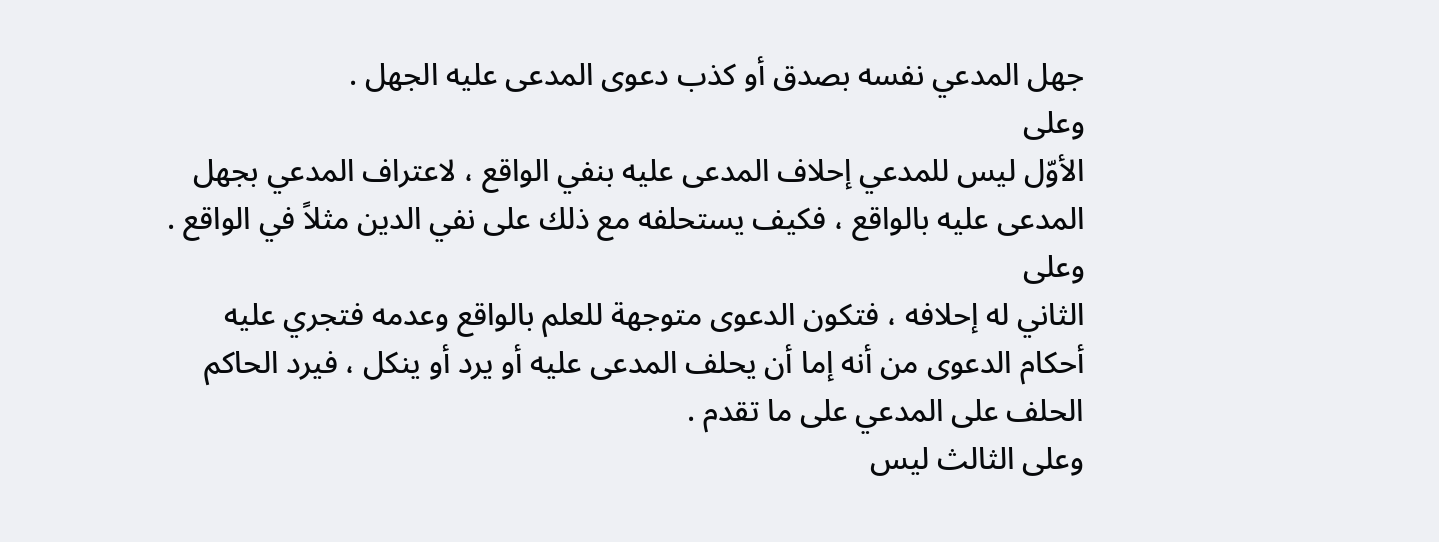جهل المدعي نفسه بصدق أو كذب دعوى المدعى عليه الجهل .
وعلى
الأوّل ليس للمدعي إحلاف المدعى عليه بنفي الواقع ، لاعتراف المدعي بجهل
المدعى عليه بالواقع ، فكيف يستحلفه مع ذلك على نفي الدين مثلاً في الواقع .
وعلى
الثاني له إحلافه ، فتكون الدعوى متوجهة للعلم بالواقع وعدمه فتجري عليه
أحكام الدعوى من أنه إما أن يحلف المدعى عليه أو يرد أو ينكل ، فيرد الحاكم
الحلف على المدعي على ما تقدم .
وعلى الثالث ليس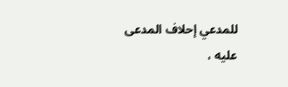للمدعي إحلاف المدعى
عليه ،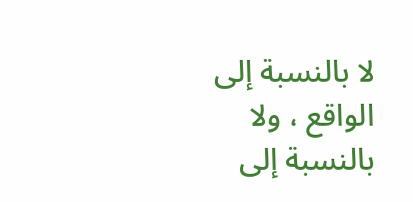لا بالنسبة إلى الواقع ، ولا بالنسبة إلى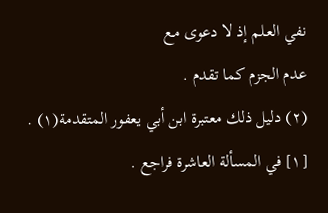نفي العـلم إذ لا دعوى مـع
عدم الجزم كما تقدم .
(٢) دليل ذلك معتبرة ابن أبي يعفور المتقدمة(١) .
[١] في المسألة العاشرة فراجع .